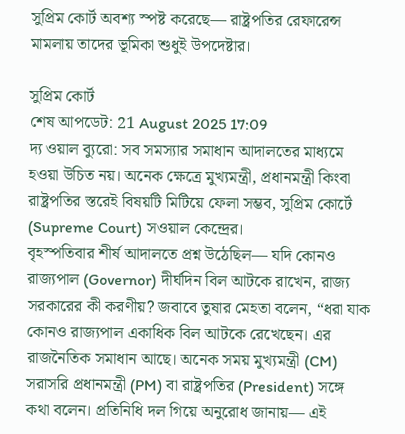সুপ্রিম কোর্ট অবশ্য স্পষ্ট করেছে— রাষ্ট্রপতির রেফারেন্স মামলায় তাদের ভূমিকা শুধুই উপদেষ্টার।

সুপ্রিম কোর্ট
শেষ আপডেট: 21 August 2025 17:09
দ্য ওয়াল ব্যুরো: সব সমস্যার সমাধান আদালতের মাধ্যমে হওয়া উচিত নয়। অনেক ক্ষেত্রে মুখ্যমন্ত্রী, প্রধানমন্ত্রী কিংবা রাষ্ট্রপতির স্তরেই বিষয়টি মিটিয়ে ফেলা সম্ভব, সুপ্রিম কোর্টে (Supreme Court) সওয়াল কেন্দ্রের।
বৃহস্পতিবার শীর্ষ আদালতে প্রশ্ন উঠেছিল— যদি কোনও রাজ্যপাল (Governor) দীর্ঘদিন বিল আটকে রাখেন, রাজ্য সরকারের কী করণীয়? জবাবে তুষার মেহতা বলেন, “ধরা যাক কোনও রাজ্যপাল একাধিক বিল আটকে রেখেছেন। এর রাজনৈতিক সমাধান আছে। অনেক সময় মুখ্যমন্ত্রী (CM) সরাসরি প্রধানমন্ত্রী (PM) বা রাষ্ট্রপতির (President) সঙ্গে কথা বলেন। প্রতিনিধি দল গিয়ে অনুরোধ জানায়— এই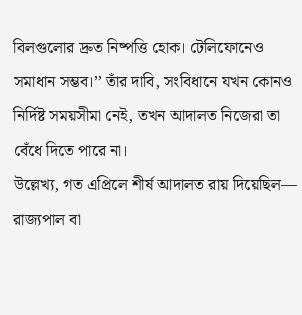বিলগুলোর দ্রুত নিষ্পত্তি হোক। টেলিফোনেও সমাধান সম্ভব।’’ তাঁর দাবি, সংবিধানে যখন কোনও নির্দিষ্ট সময়সীমা নেই, তখন আদালত নিজেরা তা বেঁধে দিতে পারে না।
উল্লেখ্য, গত এপ্রিলে শীর্ষ আদালত রায় দিয়েছিল— রাজ্যপাল বা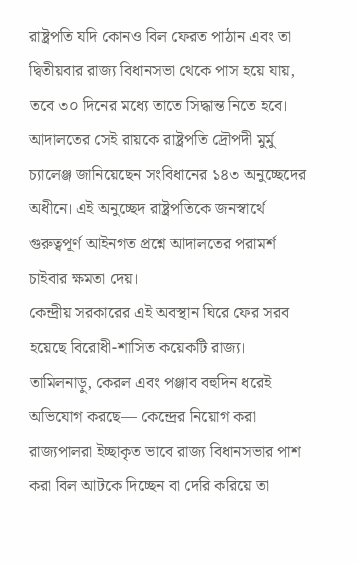রাষ্ট্রপতি যদি কোনও বিল ফেরত পাঠান এবং তা দ্বিতীয়বার রাজ্য বিধানসভা থেকে পাস হয়ে যায়, তবে ৩০ দিনের মধ্যে তাতে সিদ্ধান্ত নিতে হবে। আদালতের সেই রায়কে রাষ্ট্রপতি দ্রৌপদী মুর্মু চ্যালেঞ্জ জানিয়েছেন সংবিধানের ১৪৩ অনুচ্ছেদের অধীনে। এই অনুচ্ছেদ রাষ্ট্রপতিকে জনস্বার্থে গুরুত্বপূর্ণ আইনগত প্রশ্নে আদালতের পরামর্শ চাইবার ক্ষমতা দেয়।
কেন্দ্রীয় সরকারের এই অবস্থান ঘিরে ফের সরব হয়েছে বিরোধী-শাসিত কয়েকটি রাজ্য। তামিলনাড়ু, কেরল এবং পঞ্জাব বহুদিন ধরেই অভিযোগ করছে— কেন্দ্রের নিয়োগ করা রাজ্যপালরা ইচ্ছাকৃত ভাবে রাজ্য বিধানসভার পাশ করা বিল আটকে দিচ্ছেন বা দেরি করিয়ে তা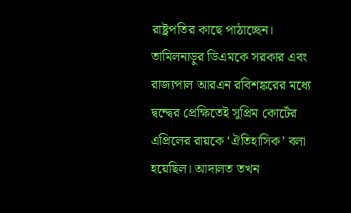রাষ্ট্রপতির কাছে পাঠাচ্ছেন।
তামিলনাড়ুর ডিএমকে সরকার এবং রাজ্যপাল আরএন রবিশঙ্করের মধ্যে দ্বন্দ্বের প্রেক্ষিতেই সুপ্রিম কোর্টের এপ্রিলের রায়কে ‘ঐতিহাসিক’ বলা হয়েছিল। আদালত তখন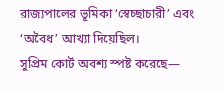রাজ্যপালের ভূমিকা ‘স্বেচ্ছাচারী’ এবং ‘অবৈধ’ আখ্যা দিয়েছিল।
সুপ্রিম কোর্ট অবশ্য স্পষ্ট করেছে—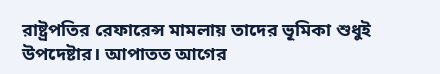রাষ্ট্রপতির রেফারেন্স মামলায় তাদের ভূমিকা শুধুই উপদেষ্টার। আপাতত আগের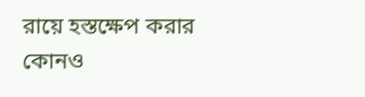রায়ে হস্তক্ষেপ করার কোনও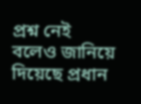প্রশ্ন নেই বলেও জানিয়ে দিয়েছে প্রধান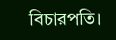বিচারপতি।